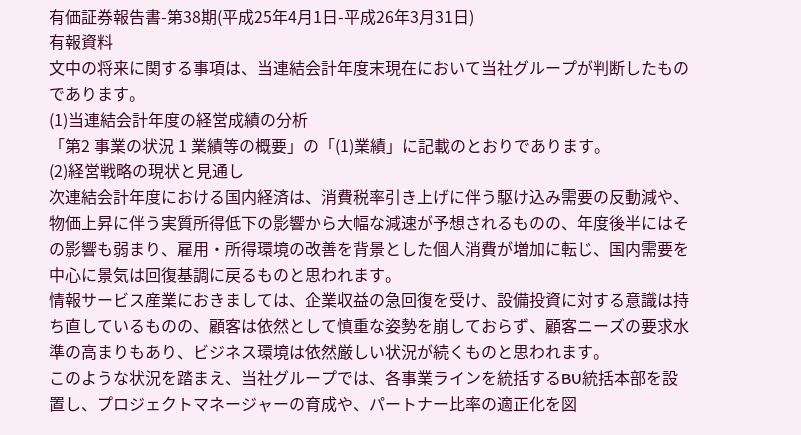有価証券報告書-第38期(平成25年4月1日-平成26年3月31日)
有報資料
文中の将来に関する事項は、当連結会計年度末現在において当社グループが判断したものであります。
(1)当連結会計年度の経営成績の分析
「第2 事業の状況 1 業績等の概要」の「(1)業績」に記載のとおりであります。
(2)経営戦略の現状と見通し
次連結会計年度における国内経済は、消費税率引き上げに伴う駆け込み需要の反動減や、物価上昇に伴う実質所得低下の影響から大幅な減速が予想されるものの、年度後半にはその影響も弱まり、雇用・所得環境の改善を背景とした個人消費が増加に転じ、国内需要を中心に景気は回復基調に戻るものと思われます。
情報サービス産業におきましては、企業収益の急回復を受け、設備投資に対する意識は持ち直しているものの、顧客は依然として慎重な姿勢を崩しておらず、顧客ニーズの要求水準の高まりもあり、ビジネス環境は依然厳しい状況が続くものと思われます。
このような状況を踏まえ、当社グループでは、各事業ラインを統括するBU統括本部を設置し、プロジェクトマネージャーの育成や、パートナー比率の適正化を図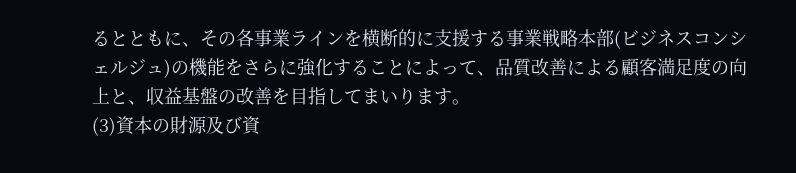るとともに、その各事業ラインを横断的に支援する事業戦略本部(ビジネスコンシェルジュ)の機能をさらに強化することによって、品質改善による顧客満足度の向上と、収益基盤の改善を目指してまいります。
(3)資本の財源及び資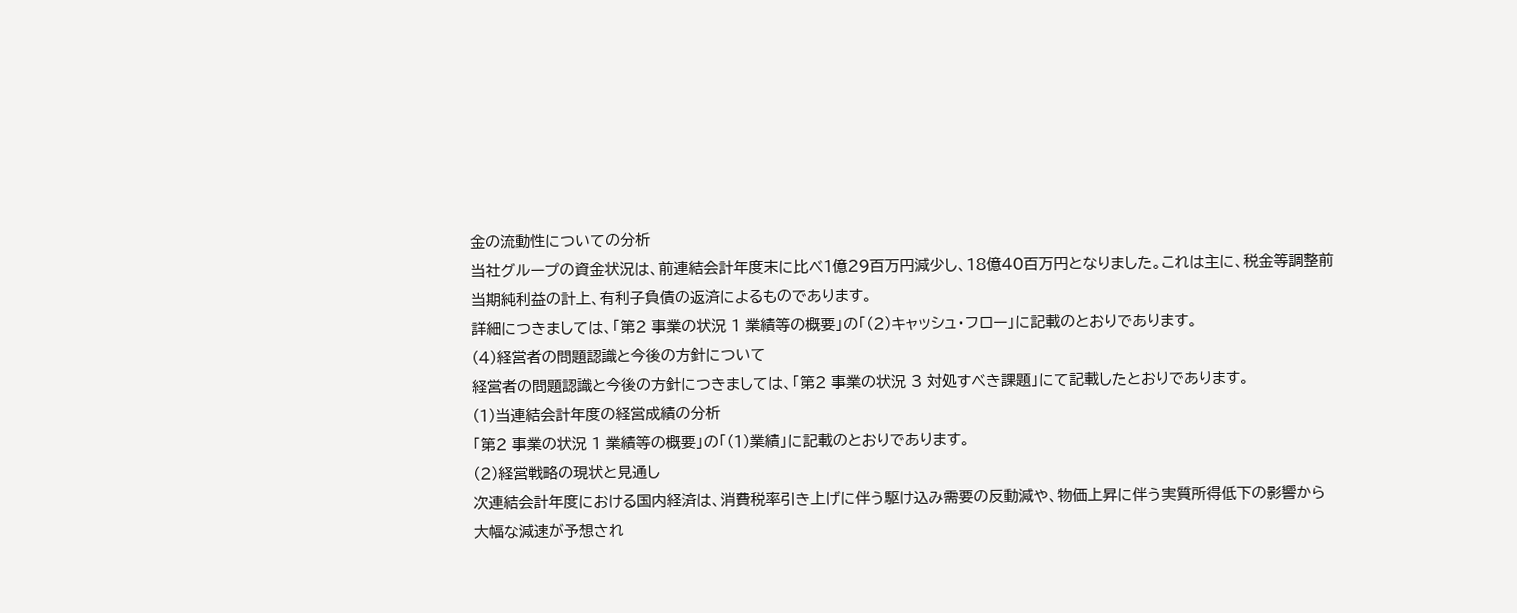金の流動性についての分析
当社グループの資金状況は、前連結会計年度末に比べ1億29百万円減少し、18億40百万円となりました。これは主に、税金等調整前当期純利益の計上、有利子負債の返済によるものであります。
詳細につきましては、「第2 事業の状況 1 業績等の概要」の「(2)キャッシュ・フロー」に記載のとおりであります。
(4)経営者の問題認識と今後の方針について
経営者の問題認識と今後の方針につきましては、「第2 事業の状況 3 対処すべき課題」にて記載したとおりであります。
(1)当連結会計年度の経営成績の分析
「第2 事業の状況 1 業績等の概要」の「(1)業績」に記載のとおりであります。
(2)経営戦略の現状と見通し
次連結会計年度における国内経済は、消費税率引き上げに伴う駆け込み需要の反動減や、物価上昇に伴う実質所得低下の影響から大幅な減速が予想され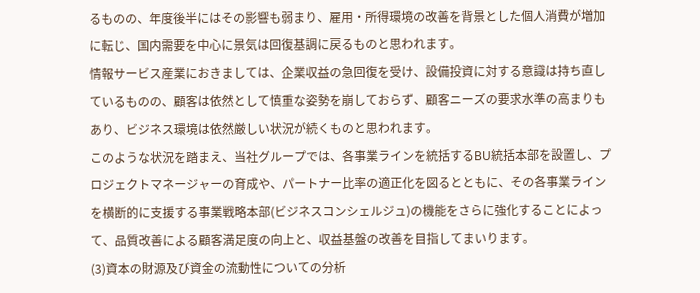るものの、年度後半にはその影響も弱まり、雇用・所得環境の改善を背景とした個人消費が増加に転じ、国内需要を中心に景気は回復基調に戻るものと思われます。
情報サービス産業におきましては、企業収益の急回復を受け、設備投資に対する意識は持ち直しているものの、顧客は依然として慎重な姿勢を崩しておらず、顧客ニーズの要求水準の高まりもあり、ビジネス環境は依然厳しい状況が続くものと思われます。
このような状況を踏まえ、当社グループでは、各事業ラインを統括するBU統括本部を設置し、プロジェクトマネージャーの育成や、パートナー比率の適正化を図るとともに、その各事業ラインを横断的に支援する事業戦略本部(ビジネスコンシェルジュ)の機能をさらに強化することによって、品質改善による顧客満足度の向上と、収益基盤の改善を目指してまいります。
(3)資本の財源及び資金の流動性についての分析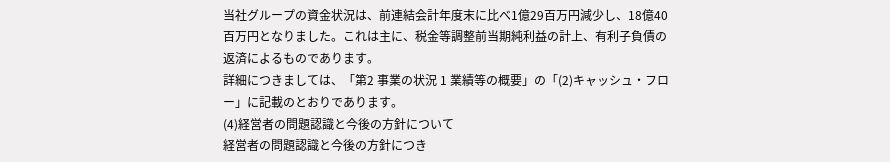当社グループの資金状況は、前連結会計年度末に比べ1億29百万円減少し、18億40百万円となりました。これは主に、税金等調整前当期純利益の計上、有利子負債の返済によるものであります。
詳細につきましては、「第2 事業の状況 1 業績等の概要」の「(2)キャッシュ・フロー」に記載のとおりであります。
(4)経営者の問題認識と今後の方針について
経営者の問題認識と今後の方針につき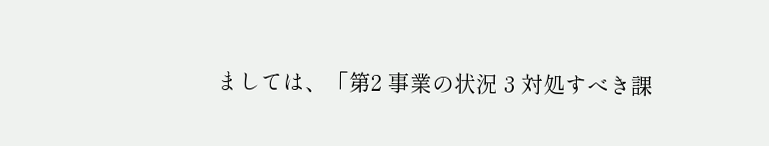ましては、「第2 事業の状況 3 対処すべき課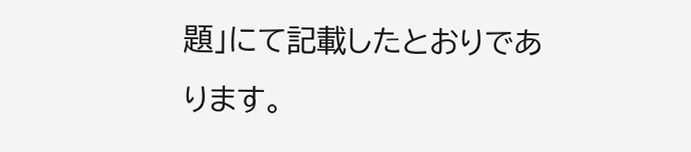題」にて記載したとおりであります。